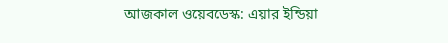আজকাল ওয়েবডেস্ক: এয়ার ইন্ডিয়া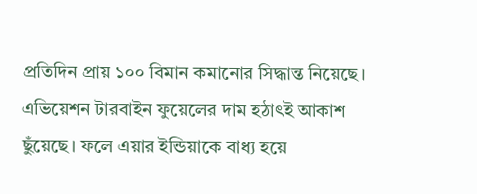প্রতিদিন প্রায় ১০০ বিমান কমানোর সিদ্ধান্ত নিয়েছে। এভিয়েশন টারবাইন ফুয়েলের দাম হঠাৎই আকাশ ছুঁয়েছে। ফলে এয়ার ইন্ডিয়াকে বাধ্য হয়ে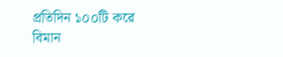প্রতিদিন ১০০টি করে বিমান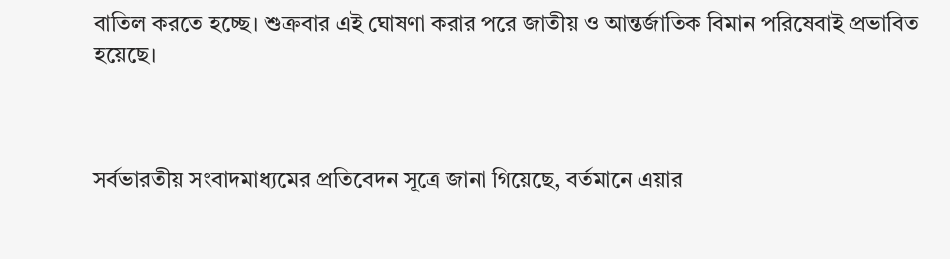বাতিল করতে হচ্ছে। শুক্রবার এই ঘোষণা করার পরে জাতীয় ও আন্তর্জাতিক বিমান পরিষেবাই প্রভাবিত হয়েছে।



সর্বভারতীয় সংবাদমাধ্যমের প্রতিবেদন সূত্রে জানা গিয়েছে, বর্তমানে এয়ার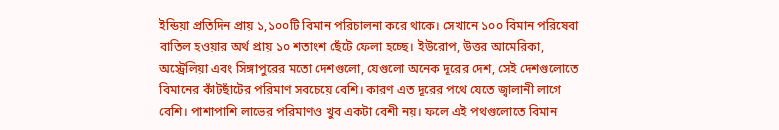ইন্ডিয়া প্রতিদিন প্রায় ১,১০০টি বিমান পরিচালনা করে থাকে। সেখানে ১০০ বিমান পরিষেবা বাতিল হওয়ার অর্থ প্রায় ১০ শতাংশ ছেঁটে ফেলা হচ্ছে। ইউরোপ, উত্তর আমেরিকা, অস্ট্রেলিয়া এবং সিঙ্গাপুরের মতো দেশগুলো, যেগুলো অনেক দূরের দেশ, সেই দেশগুলোতে বিমানের কাঁটছাঁটের পরিমাণ সবচেয়ে বেশি। কারণ এত দূরের পথে যেতে জ্বালানী লাগে বেশি। পাশাপাশি লাভের পরিমাণও খুব একটা বেশী নয়। ফলে এই পথগুলোতে বিমান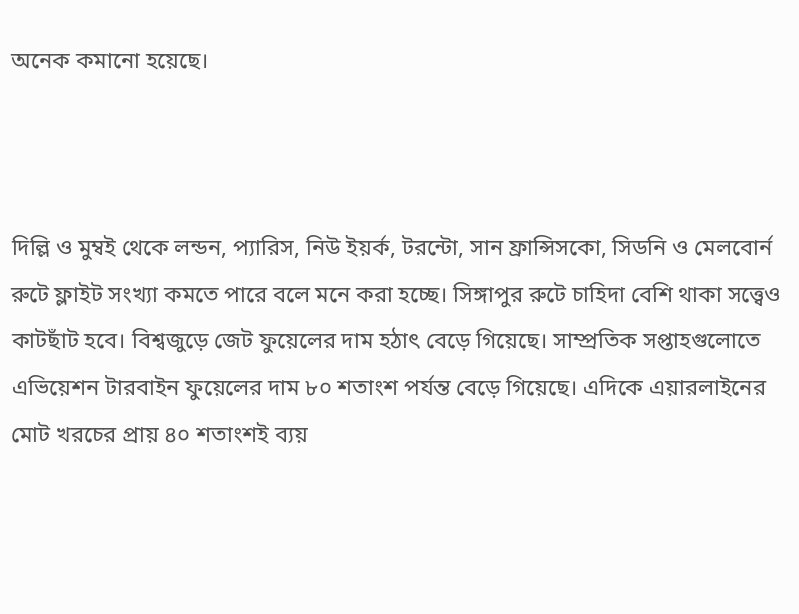অনেক কমানো হয়েছে।



দিল্লি ও মুম্বই থেকে লন্ডন, প্যারিস, নিউ ইয়র্ক, টরন্টো, সান ফ্রান্সিসকো, সিডনি ও মেলবোর্ন রুটে ফ্লাইট সংখ্যা কমতে পারে বলে মনে করা হচ্ছে। সিঙ্গাপুর রুটে চাহিদা বেশি থাকা সত্ত্বেও কাটছাঁট হবে। বিশ্বজুড়ে জেট ফুয়েলের দাম হঠাৎ বেড়ে গিয়েছে। সাম্প্রতিক সপ্তাহগুলোতে এভিয়েশন টারবাইন ফুয়েলের দাম ৮০ শতাংশ পর্যন্ত বেড়ে গিয়েছে। এদিকে এয়ারলাইনের মোট খরচের প্রায় ৪০ শতাংশই ব্যয়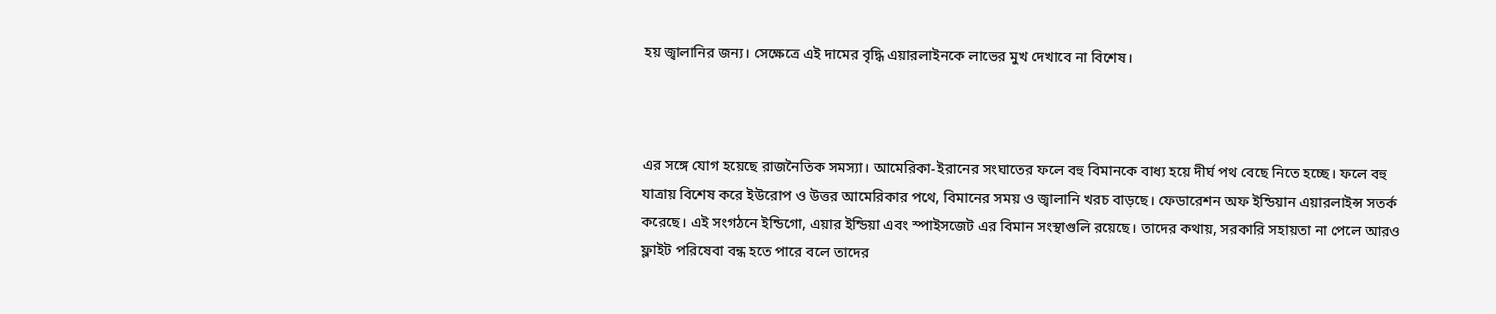হয় জ্বালানির জন্য। সেক্ষেত্রে এই দামের বৃদ্ধি এয়ারলাইনকে লাভের মুখ দেখাবে না বিশেষ।



এর সঙ্গে যোগ হয়েছে রাজনৈতিক সমস্যা। আমেরিকা-ইরানের সংঘাতের ফলে বহু বিমানকে বাধ্য হয়ে দীর্ঘ পথ বেছে নিতে হচ্ছে। ফলে বহু যাত্রায় বিশেষ করে ইউরোপ ও উত্তর আমেরিকার পথে, বিমানের সময় ও জ্বালানি খরচ বাড়ছে। ফেডারেশন অফ ইন্ডিয়ান এয়ারলাইন্স সতর্ক করেছে। এই সংগঠনে ইন্ডিগো, এয়ার ইন্ডিয়া এবং স্পাইসজেট এর বিমান সংস্থাগুলি রয়েছে। তাদের কথায়, সরকারি সহায়তা না পেলে আরও ফ্লাইট পরিষেবা বন্ধ হতে পারে বলে তাদের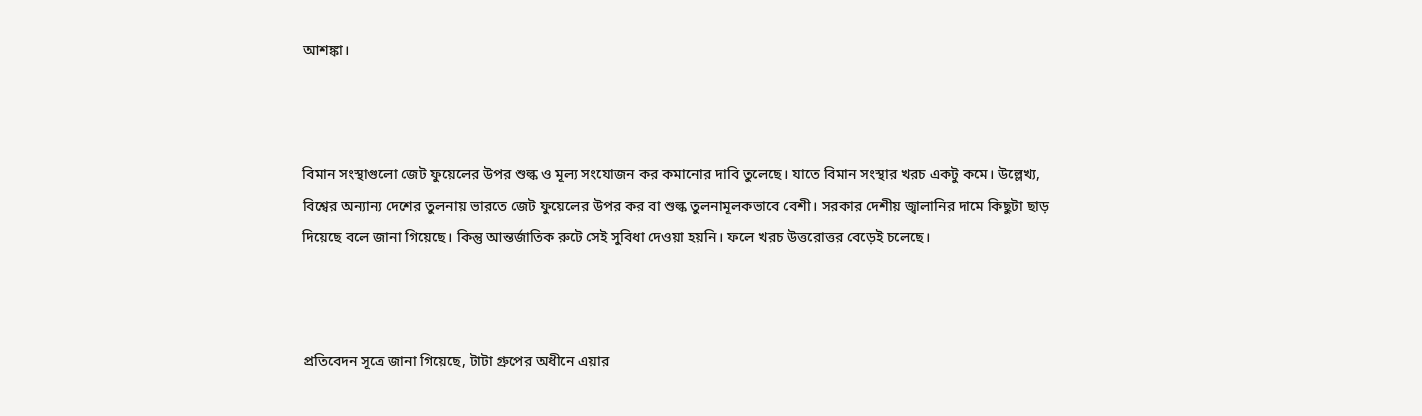আশঙ্কা।



বিমান সংস্থাগুলো জেট ফুয়েলের উপর শুল্ক ও মূল্য সংযোজন কর কমানোর দাবি তুলেছে। যাতে বিমান সংস্থার খরচ একটু কমে। উল্লেখ্য, বিশ্বের অন্যান্য দেশের তুলনায় ভারতে জেট ফুয়েলের উপর কর বা শুল্ক তুলনামূলকভাবে বেশী। সরকার দেশীয় জ্বালানির দামে কিছুটা ছাড় দিয়েছে বলে জানা গিয়েছে। কিন্তু আন্তর্জাতিক রুটে সেই সুবিধা দেওয়া হয়নি। ফলে খরচ উত্তরোত্তর বেড়েই চলেছে।



প্রতিবেদন সূত্রে জানা গিয়েছে, টাটা গ্রুপের অধীনে এয়ার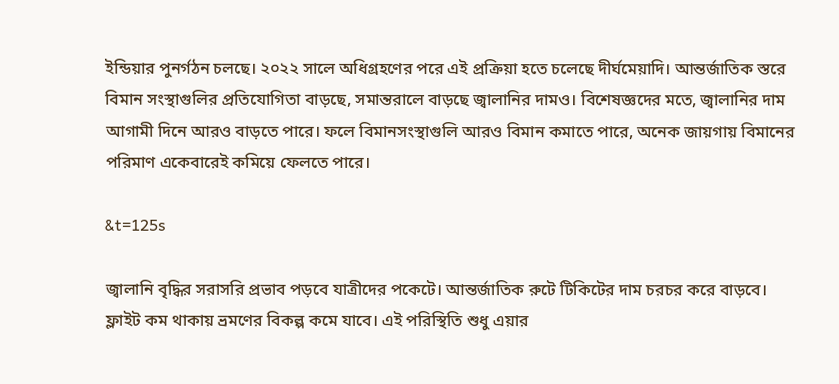ইন্ডিয়ার পুনর্গঠন চলছে। ২০২২ সালে অধিগ্রহণের পরে এই প্রক্রিয়া হতে চলেছে দীর্ঘমেয়াদি। আন্তর্জাতিক স্তরে বিমান সংস্থাগুলির প্রতিযোগিতা বাড়ছে, সমান্তরালে বাড়ছে জ্বালানির দামও। বিশেষজ্ঞদের মতে, জ্বালানির দাম আগামী দিনে আরও বাড়তে পারে। ফলে বিমানসংস্থাগুলি আরও বিমান কমাতে পারে, অনেক জায়গায় বিমানের পরিমাণ একেবারেই কমিয়ে ফেলতে পারে।

&t=125s

জ্বালানি বৃদ্ধির সরাসরি প্রভাব পড়বে যাত্রীদের পকেটে। আন্তর্জাতিক রুটে টিকিটের দাম চরচর করে বাড়বে। ফ্লাইট কম থাকায় ভ্রমণের বিকল্প কমে যাবে। এই পরিস্থিতি শুধু এয়ার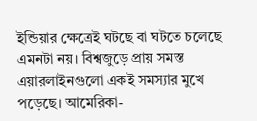ইন্ডিয়ার ক্ষেত্রেই ঘটছে বা ঘটতে চলেছে এমনটা নয়। বিশ্বজুড়ে প্রায় সমস্ত এয়ারলাইনগুলো একই সমস্যার মুখে পড়েছে। আমেরিকা-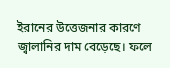ইরানের উত্তেজনার কারণে জ্বালানির দাম বেড়েছে। ফলে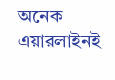অনেক এয়ারলাইনই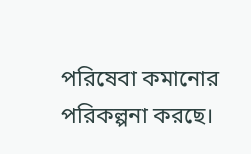পরিষেবা কমানোর পরিকল্পনা করছে।